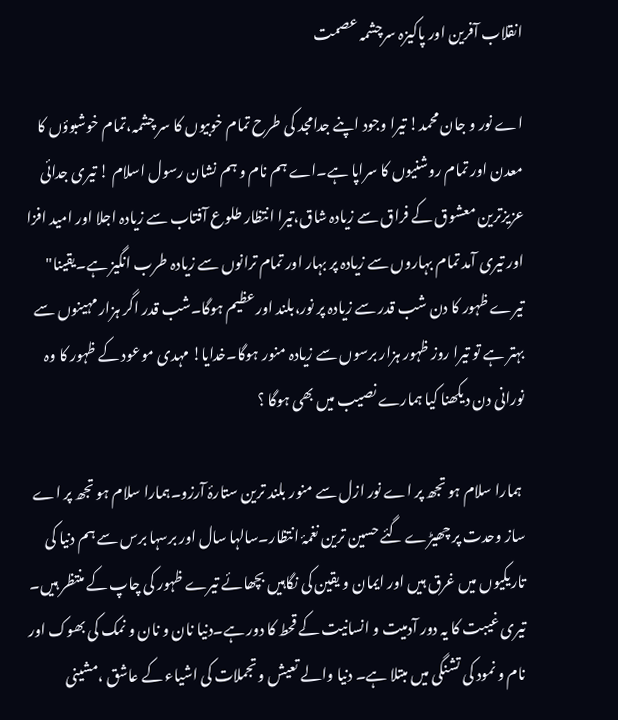انقلاب آفرین اور پاکیزہ سرچشمہ عصمت

اے نور و جان محمد! تیرا وجود اپنے جدامجد کی طرح تمام خوبیوں کا سر چشمہ،تمام خوشبوؤں کا معدن اور تمام روشنیوں کا سراپا ہے۔اے ہم نام و ہم نشان رسول اسلام ! تیری جدائی عزیزترین معشوق کے فراق سے زیادہ شاق،تیرا انتظار طلوع آفتاب سے زیادہ اجلا اور امید افزا اور تیری آمد تمام بہاروں سے زیادہ پر بہار اور تمام ترانوں سے زیادہ طرب انگیز ہے۔یقینا" تیرے ظہور کا دن شب قدر سے زیادہ پر نور،بلند اور عظیم ہوگا۔شب قدر اگر ہزار مہینوں سے بہتر ہے تو تیرا روز ظہور ہزار برسوں سے زیادہ منور ہوگا۔خدایا! مہدی موعود کے ظہور کا وہ نورانی دن دیکھنا کیا ہمارے نصیب میں بھی ہوگا ؟

 ہمارا سلام ہو تجھ پر اے نور ازل سے منور بلند ترین ستارۂ آرزو۔ہمارا سلام ہو تجھ پر اے ساز وحدت پر چھیڑے گئے حسین ترین نغمۂ انتظار۔سالہا سال اور برسہا برس سے ہم دنیا کی تاریکیوں میں غرق ہیں اور ایمان و یقین کی نگاہیں بچھائے تیرے ظہور کی چاپ کے منتظر ہیں۔ تیری غیبت کا یہ دور آدمیت و انسانیت کے قحط کا دور ہے۔دنیا نان و نان و نمک کی بھوک اور نام و نمود کی تشنگی میں مبتلا ہے۔ دنیا والے تعیش و تجملات کی اشیاء کے عاشق ،مشینی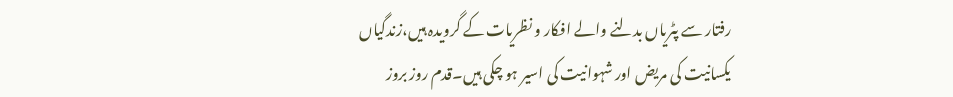رفتار سے پٹریاں بدلنے والے افکار و نظریات کے گرویدہ ہیں،زندگیاں یکسانیت کی مریض اور شہوانیت کی اسیر ہو چکی ہیں۔قدم روز بروز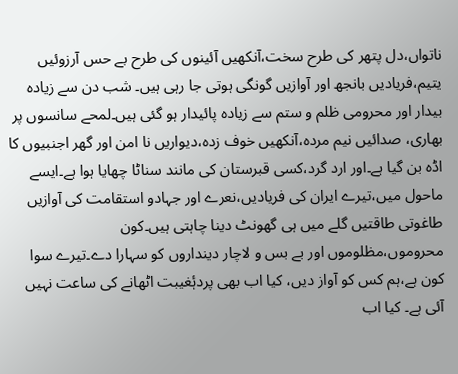ناتواں،دل پتھر کی طرح سخت،آنکھیں آئینوں کی طرح بے حس آرزوئیں یتیم،فریادیں بانجھ اور آوازیں گونگی ہوتی جا رہی ہیں۔ شب دن سے زیادہ بیدار اور محرومی ظلم و ستم سے زیادہ پائیدار ہو گئی ہیں۔لمحے سانسوں پر بھاری، صدائیں نیم مردہ،آنکھیں خوف زدہ،دیواریں نا امن اور گھر اجنبیوں کا اڈہ بن گیا ہے۔اور ارد گرد،کسی قبرستان کی مانند سناٹا چھایا ہوا ہے۔ایسے ماحول میں،تیرے ایران کی فریادیں،نعرے اور جہادو استقامت کی آوازیں طاغوتی طاقتیں گلے میں ہی گھونٹ دینا چاہتی ہیں۔کون محروموں،مظلوموں اور بے بس و لاچار دینداروں کو سہارا دے۔تیرے سوا کون ہے،ہم کس کو آواز دیں، کیا اب بھی پردۂغیبت اٹھانے کی ساعت نہیں آئی ہے۔ کیا اب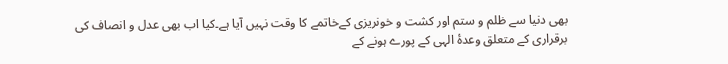بھی دنیا سے ظلم و ستم اور کشت و خونریزی کےخاتمے کا وقت نہیں آیا ہے۔کیا اب بھی عدل و انصاف کی برقراری کے متعلق وعدۂ الہی کے پورے ہونے کے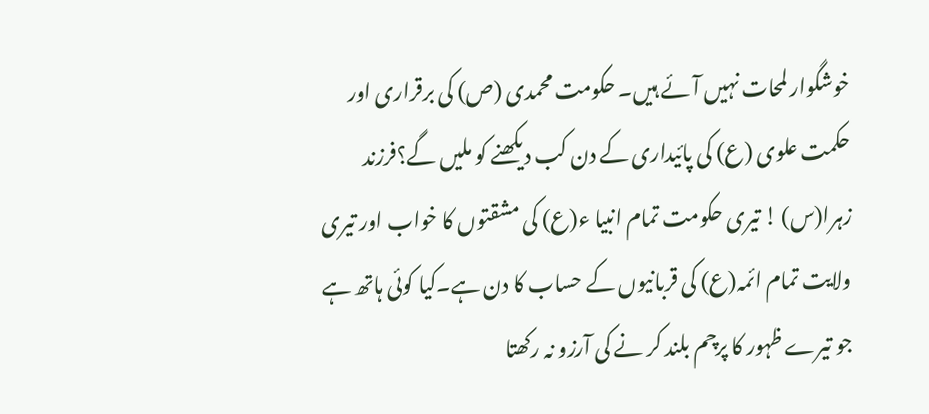خوشگوار لمحات نہیں آئے ہیں۔ حکومت محمدی (ص) کی برقراری اور حکمت علوی (ع) کی پائیداری کے دن کب دیکھنے کو ملیں گے؟فرزند زہرا(س) ! تیری حکومت تمام انبیا ء(ع) کی مشقتوں کا خواب اور تیری ولایت تمام ائمہ(ع) کی قربانیوں کے حساب کا دن ہے۔کیا کوئی ہاتھ ہے جو تیرے ظہور کا پرچم بلند کر نے کی آرزو نہ رکھتا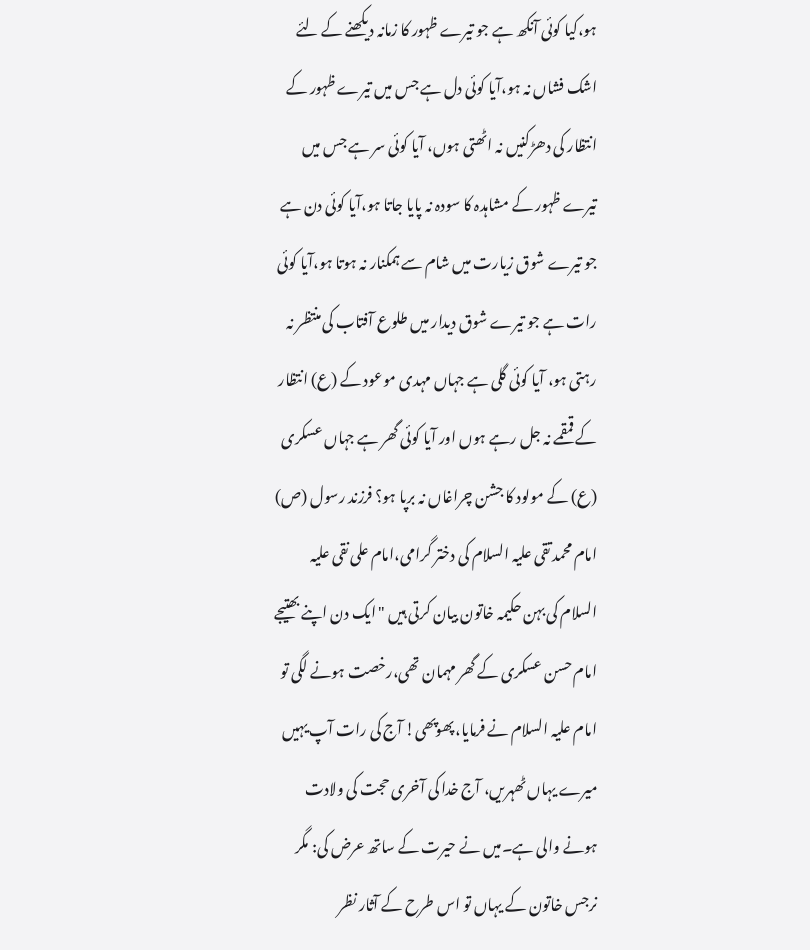ہو،کیا کوئی آنکھ ہے جو تیرے ظہور کا زمانہ دیکھنے کے لئے اشک فشاں نہ ہو،آیا کوئی دل ہے جس میں تیرے ظہور کے انتظار کی دھڑکنیں نہ اٹھتی ہوں، آیا کوئی سر ہے جس میں تیرے ظہور کے مشاہدہ کا سودہ نہ پایا جاتا ہو،آیا کوئی دن ہے جو تیرے شوق زیارت میں شام سے ہمکنار نہ ہوتا ہو،آیا کوئی رات ہے جو تیرے شوق دیدار میں طلوع آفتاب کی منتظر نہ رہتی ہو، آیا کوئی گلی ہے جہاں مہدی موعود کے (ع) انتظار کے قمقمے نہ جل رہے ہوں اور آیا کوئی گھر ہے جہاں عسکری (ع) کے مولود کا جشن چراغاں نہ برپا ہو؟ فرزند رسول (ص) امام محمد تقی علیہ السلام کی دختر گرامی،امام علی نقی علیہ السلام کی بہن حکیمہ خاتون بیان کرتی ہیں "ایک دن اپنے بھتیجے امام حسن عسکری کے گھر مہمان تھی،رخصت ہونے لگی تو امام علیہ السلام نے فرمایا،پھوپھی! آج کی رات آپ یہیں میرے یہاں ٹھہریں، آج خدا کی آخری حجت کی ولادت ہونے والی ہے۔میں نے حیرت کے ساتھ عرض کی: مگر نرجس خاتون کے یہاں تو اس طرح کے آثار نظر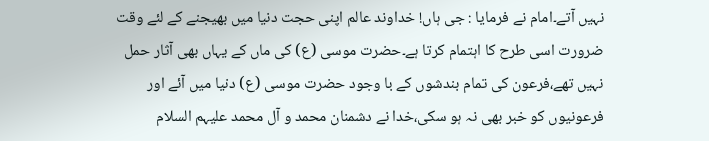نہیں آتے۔امام نے فرمایا : جی ہاں! خداوند عالم اپنی حجت دنیا میں بھیجنے کے لئے وقت ضرورت اسی طرح کا اہتمام کرتا ہے۔حضرت موسی (ع) کی ماں کے یہاں بھی آثار حمل نہیں تھے،فرعون کی تمام بندشوں کے با وجود حضرت موسی (ع) دنیا میں آئے اور فرعونیوں کو خبر بھی نہ ہو سکی،خدا نے دشمنان محمد و آل محمد علیہم السلام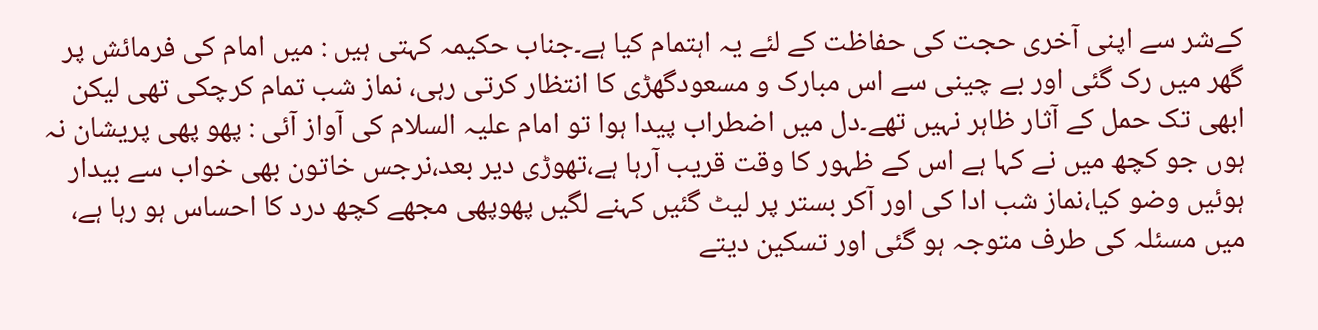کےشر سے اپنی آخری حجت کی حفاظت کے لئے یہ اہتمام کیا ہے۔جناب حکیمہ کہتی ہیں : میں امام کی فرمائش پر گھر میں رک گئی اور بے چینی سے اس مبارک و مسعودگھڑی کا انتظار کرتی رہی، نماز شب تمام کرچکی تھی لیکن ابھی تک حمل کے آثار ظاہر نہیں تھے۔دل میں اضطراب پیدا ہوا تو امام علیہ السلام کی آواز آئی : پھو پھی پریشان نہ ہوں جو کچھ میں نے کہا ہے اس کے ظہور کا وقت قریب آرہا ہے،تھوڑی دیر بعد،نرجس خاتون بھی خواب سے بیدار ہوئیں وضو کیا،نماز شب ادا کی اور آکر بستر پر لیٹ گئیں کہنے لگیں پھوپھی مجھے کچھ درد کا احساس ہو رہا ہے، میں مسئلہ کی طرف متوجہ ہو گئی اور تسکین دیتے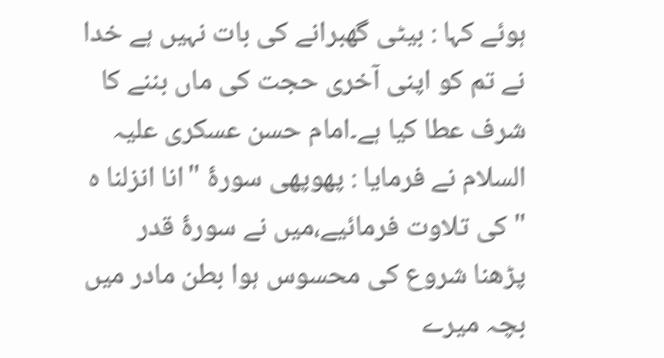ہوئے کہا : بیٹی گھبرانے کی بات نہیں ہے خدا نے تم کو اپنی آخری حجت کی ماں بننے کا شرف عطا کیا ہے۔امام حسن عسکری علیہ السلام نے فرمایا : پھوپھی سورۂ "انا انزلنا ہ " کی تلاوت فرمائیے،میں نے سورۂ قدر پڑھنا شروع کی محسوس ہوا بطن مادر میں بچہ میرے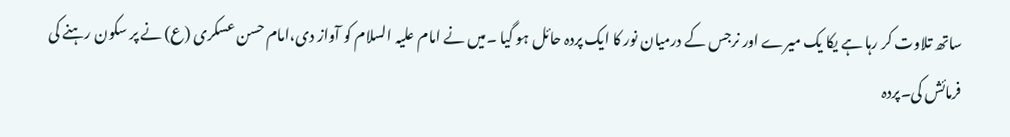ساتھ تلاوت کر رہا ہے یکا یک میرے اور نرجس کے درمیان نور کا ایک پردہ حائل ہو گیا ۔میں نے امام علیہ السلام کو آواز دی،امام حسن عسکری (ع) نے پر سکون رہنے کی فرمائش کی۔پردہ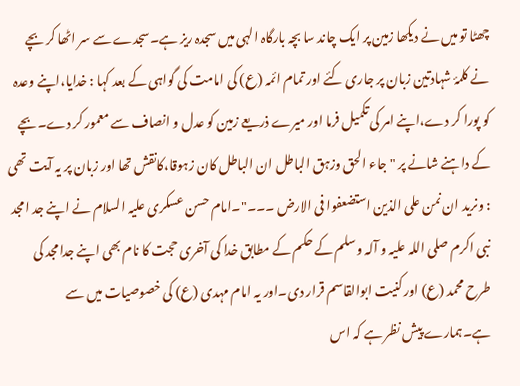چھٹا تو میں نے دیکھا زمین پر ایک چاند سا بچہ بارگاہ الہی میں سجدہ ریز ہے۔سجدے سے سر اٹھا کر بچے نے کلمۂ شہادتین زبان پر جاری کئے اور تمام ائمہ (ع) کی امامت کی گواہی کے بعد کہا : خدایا،اپنے وعدہ کو پورا کر دے،اپنے امر کی تکمیل فرما اور میرے ذریعے زمین کو عدل و انصاف سے معمور کر دے۔بچے کے داہنے شانے پر " جاء الحق وزہق الباطل ان الباطل کان زہوقا،کانقش تھا اور زبان پر یہ آیت تھی : ونرید ان نمن علی الذین استضعفوا فی الارض ۔۔۔"۔امام حسن عسکری علیہ السلام نے اپنے جد امجد نبی اکرم صلی اللہ علیہ و آلہ وسلم کے حکم کے مطابق خدا کی آخری حجت کا نام بھی اپنے جدامجد کی طرح محمد (ع) اور کنیت ابوالقاسم قرار دی۔اور یہ امام مہدی (ع) کی خصوصیات میں سے ہے۔ہمارے پیش نظر ہے کہ اس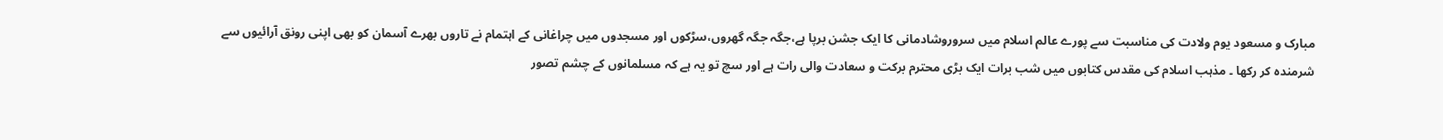مبارک و مسعود یوم ولادت کی مناسبت سے پورے عالم اسلام میں سروروشادمانی کا ایک جشن برپا ہے،جگہ جگہ گھروں،سڑکوں اور مسجدوں میں چراغانی کے اہتمام نے تاروں بھرے آسمان کو بھی اپنی رونق آرائیوں سے شرمندہ کر رکھا ۔ مذہب اسلام کی مقدس کتابوں میں شب برات ایک بڑی محترم برکت و سعادت والی رات ہے اور س‍چ تو یہ ہے کہ مسلمانوں کے چشم تصور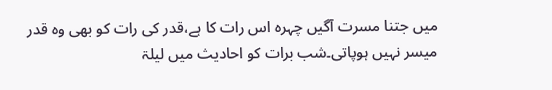میں جتنا مسرت آگیں چہرہ اس رات کا ہے،قدر کی رات کو بھی وہ قدر میسر نہیں ہوپاتی۔شب برات کو احادیث میں لیلۃ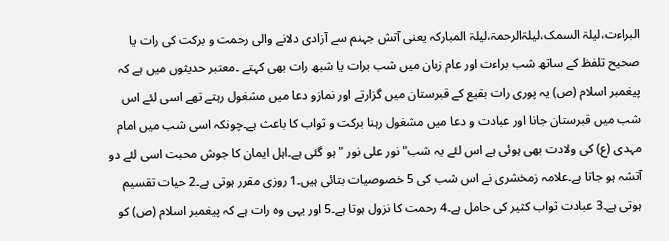البراءت،لیلۃ السمک،لیلۃالرحمۃ،لیلۃ المبارکہ یعنی آتش جہنم سے آزادی دلانے والی رحمت و برکت کی رات یا صحیح تلفظ کے ساتھ شب براءت اور عام زبان میں شب برات یا شبھ رات بھی کہتے ۔معتبر حدیثوں میں ہے کہ پیغمبر اسلام (ص) یہ پوری رات بقیع کے قبرستان میں گزارتے اور نمازو دعا میں مشغول رہتے تھے اسی لئے اس شب میں قبرستان جانا اور عبادت و دعا میں مشغول رہنا برکت و ثواب کا باعث ہے۔چونکہ اسی شب میں امام مہدی (ع) کی ولادت بھی ہوئی ہے اس لئے یہ شب" نور علی نور " ہو گئی ہے۔اہل ایمان کا جوش محبت اسی لئے دو آتشہ ہو جاتا ہے۔علامہ زمخشری نے اس شب کی 5 خصوصیات بتائی ہیں۔1 روزی مقرر ہوتی ہے۔2 حیات تقسیم ہوتی ہے۔3 عبادت ثواب کثیر کی حامل ہے۔4 رحمت کا نزول ہوتا ہے۔5 اور یہی وہ رات ہے کہ پیغمبر اسلام (ص) کو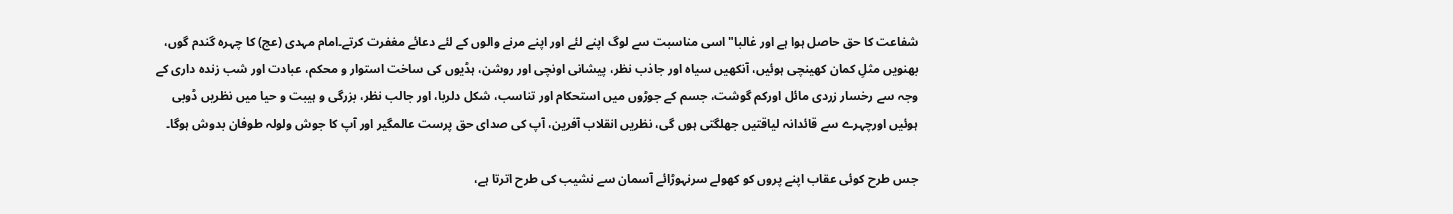شفاعت کا حق حاصل ہوا ہے اور غالبا"اسی مناسبت سے لوگ اپنے لئے اور اپنے مرنے والوں کے لئے دعائے مغفرت کرتے۔امام مہدی (عج) کا چہرہ گندم گوں، بھنویں مثلِ کمان کھینچی ہوئیں، آنکھیں سیاہ اور جاذب نظر، پیشانی اونچی اور روشن، ہڈیوں کی ساخت استوار و محکم، عبادت اور شب زندہ داری کے وجہ سے رخسار زردی مائل اورکم گوشت، جسم کے جوڑوں میں استحکام اور تناسب، شکل دلربا، اور جالب نظر، بزرگی و ہیبت و حیا میں نظریں ڈوبی ہوئیں اورچہرے سے قائدانہ لیاقتیں جھلگتی ہوں گی، نظریں انقلاب آفرین، آپ کی صدای حق پرست عالمگیر اور آپ کا جوش ولولہ طوفان بدوش ہوگا۔

جس طرح کوئی عقاب اپنے پروں کو کھولے سرنہوڑائے آسمان سے نشیب کی طرح اترتا ہے،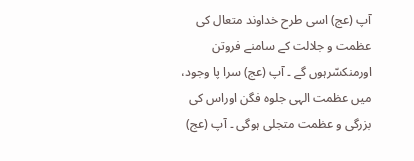آپ (عج) اسی طرح خداوند متعال کی عظمت و جلالت کے سامنے فروتن اورمنکسّرہوں گے ۔ آپ (عج) سرا پا وجود، میں عظمت الہی جلوہ فگن اوراس کی بزرگی و عظمت متجلی ہوگی ۔ آپ (عج)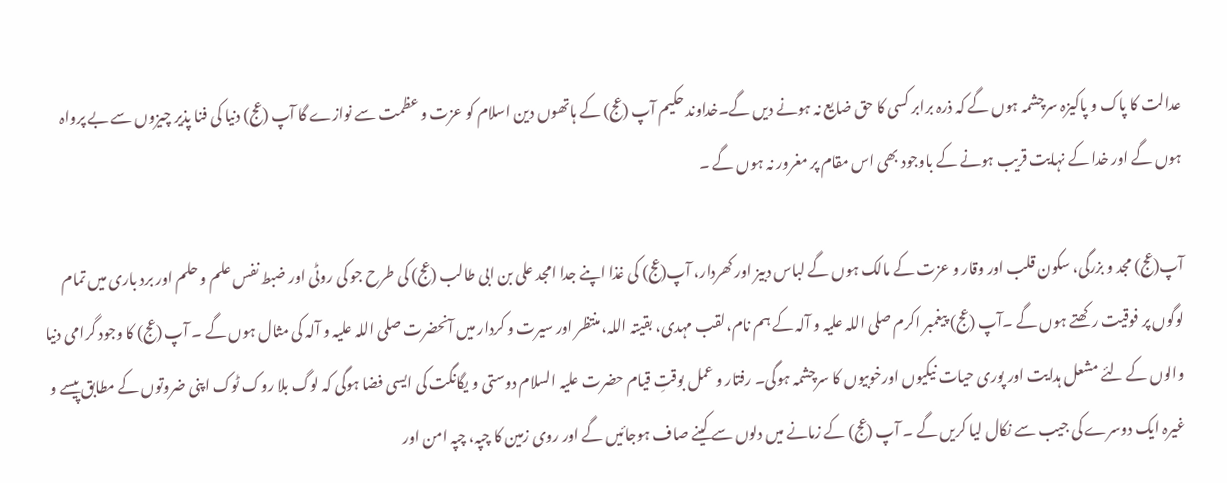عدالت کا پاک و پاکیزہ سرچشمہ ہوں گے کہ ذرہ برابر کسی کا حق ضایع نہ ہونے دیں گے۔خداوند حکیم آپ (عج) کے ہاتھوں دین اسلام کو عزت و عظمت سے نوازے گا آپ (عج) دنیا کی فنا پذیر چیزوں سے بے پرواہ ہوں گے اور خدا کے نہایت قریب ہونے کے باوجود بھی اس مقام پر مغرور نہ ہوں گے ۔

آپ(عج) مجد و بزرگی، سکون قلب اور وقار و عزت کے مالک ہوں گے لباس دبیز اور کھردار، آپ(عج) کی غذا اپنے جدا امجد علی بن ابی طالب (عج) کی طرح جو کی روٹی اور ضبط نفس علم و حلم اور برد باری میں تمام لوگوں پر فوقیت رکھتے ہوں گے ۔آپ (عج) پیغمبر اکرم صلی اللہ علیہ و آلہ کے ہم نام،لقب مہدی، بقیتہ اللہ، منتظر اور سیرت و کردار میں آنحضرت صلی اللہ علیہ و آلہ کی مثال ہوں گے ۔ آپ (عج) کا وجود گرامی دنیا والوں کے لئے مشعل ہدایت اور پوری حیات نیکیوں اورخوبیوں کا سرچشمہ ہوگی۔ رفتار و عمل بوقتِ قیام حضرت علیہ السلام دوستی و یگانگت کی ایسی فضا ہوگی کہ لوگ بلا روک ٹوک اپنی ضروتوں کے مطابق پیسے و غیرہ ایک دوسرے کی جیب سے نکال لیا کریں گے ۔ آپ (عج) کے زمانے میں دلوں سے کینے صاف ہوجائیں گے اور روی زمین کا چپہ، چپہ امن اور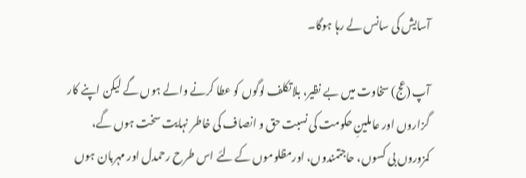آسایش کی سانس لے رہا ہوگا۔

آپ (عج) سخاوت میں بے نظیر، بلاتکلف لوگوں کو عطا کرنے والے ہوں گے لیکن اپنے کار گزاروں اور عاملینِ حکومت کی نسبت حق و انصاف کی خاطر نہایت سخت ہوں گے، کمزوروں بی کسوں، حاجتمندوں، اورمظلوموں کے لئے اس طرح رحمدل اور مہربان ہوں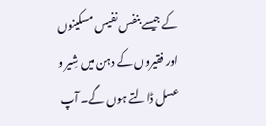کے جیسے بنفس نفیس مسکینوں اور فقیروں کے دہن میں شِیر و عسل ڈالتے ہوں گے۔ آپ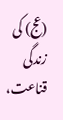(عج) کی زندگی قناعت،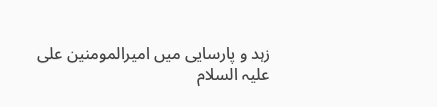زہد و پارسایی میں امیرالمومنین علی علیہ السلام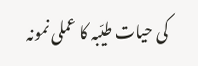کی حیات طیّبہ کا عملی نمونہ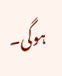ہوگی۔